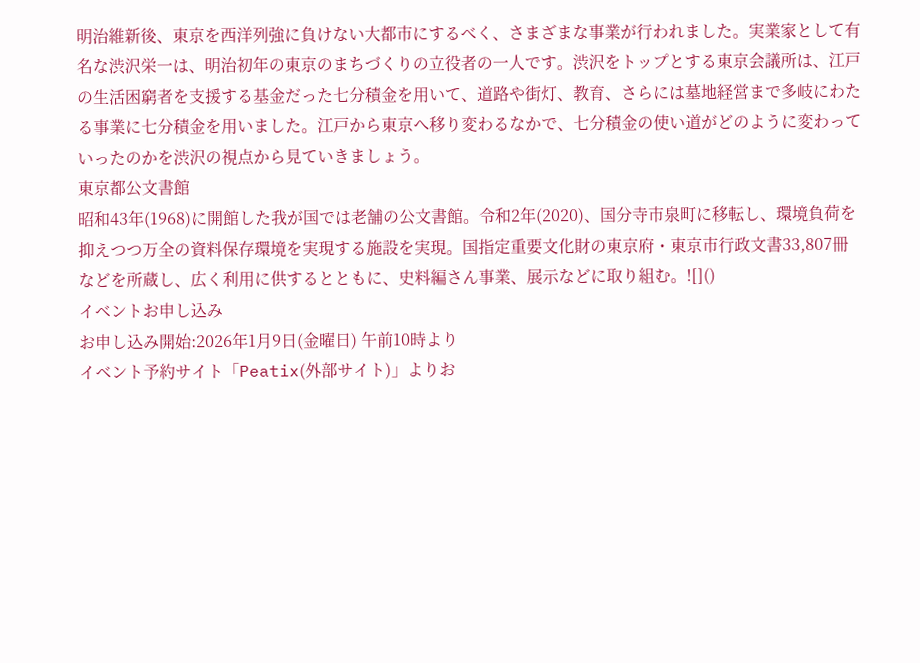明治維新後、東京を西洋列強に負けない大都市にするべく、さまざまな事業が行われました。実業家として有名な渋沢栄一は、明治初年の東京のまちづくりの立役者の一人です。渋沢をトップとする東京会議所は、江戸の生活困窮者を支援する基金だった七分積金を用いて、道路や街灯、教育、さらには墓地経営まで多岐にわたる事業に七分積金を用いました。江戸から東京へ移り変わるなかで、七分積金の使い道がどのように変わっていったのかを渋沢の視点から見ていきましょう。
東京都公文書館
昭和43年(1968)に開館した我が国では老舗の公文書館。令和2年(2020)、国分寺市泉町に移転し、環境負荷を抑えつつ万全の資料保存環境を実現する施設を実現。国指定重要文化財の東京府・東京市行政文書33,807冊などを所蔵し、広く利用に供するとともに、史料編さん事業、展示などに取り組む。![]()
イベントお申し込み
お申し込み開始:2026年1月9日(金曜日) 午前10時より
イベント予約サイト「Peatix(外部サイト)」よりお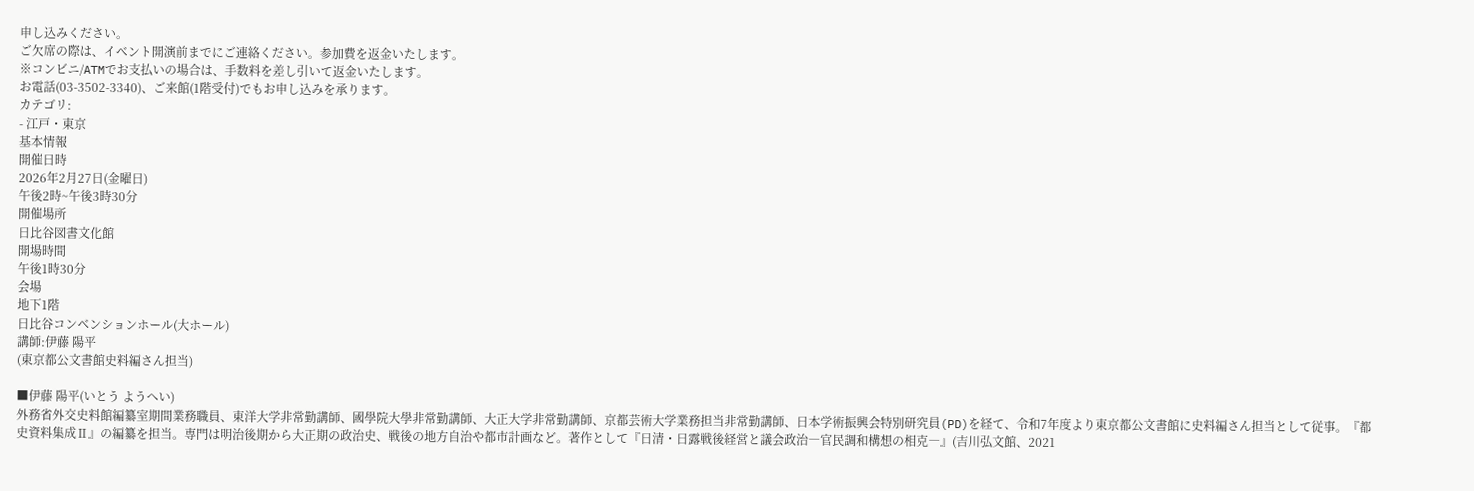申し込みください。
ご欠席の際は、イベント開演前までにご連絡ください。参加費を返金いたします。
※コンビニ/ATMでお支払いの場合は、手数料を差し引いて返金いたします。
お電話(03-3502-3340)、ご来館(1階受付)でもお申し込みを承ります。
カテゴリ:
- 江戸・東京
基本情報
開催日時
2026年2月27日(金曜日)
午後2時~午後3時30分
開催場所
日比谷図書文化館
開場時間
午後1時30分
会場
地下1階
日比谷コンベンションホール(大ホール)
講師:伊藤 陽平
(東京都公文書館史料編さん担当)

■伊藤 陽平(いとう ようへい)
外務省外交史料館編纂室期間業務職員、東洋大学非常勤講師、國學院大學非常勤講師、大正大学非常勤講師、京都芸術大学業務担当非常勤講師、日本学術振興会特別研究員(PD)を経て、令和7年度より東京都公文書館に史料編さん担当として従事。『都史資料集成Ⅱ』の編纂を担当。専門は明治後期から大正期の政治史、戦後の地方自治や都市計画など。著作として『日清・日露戦後経営と議会政治―官民調和構想の相克―』(吉川弘文館、2021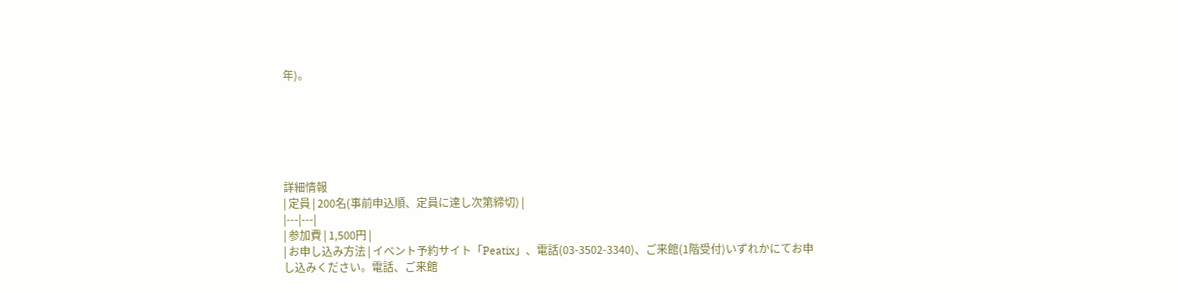年)。






詳細情報
| 定員 | 200名(事前申込順、定員に達し次第締切) |
|---|---|
| 参加費 | 1,500円 |
| お申し込み方法 | イベント予約サイト「Peatix」、電話(03-3502-3340)、ご来館(1階受付)いずれかにてお申し込みください。電話、ご来館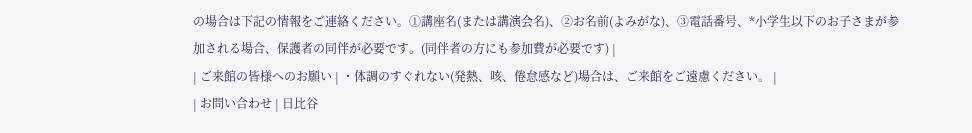の場合は下記の情報をご連絡ください。①講座名(または講演会名)、②お名前(よみがな)、③電話番号、*小学生以下のお子さまが参加される場合、保護者の同伴が必要です。(同伴者の方にも参加費が必要です) |
| ご来館の皆様へのお願い | ・体調のすぐれない(発熱、咳、倦怠感など)場合は、ご来館をご遠慮ください。 |
| お問い合わせ | 日比谷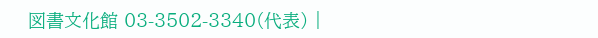図書文化館 03-3502-3340(代表) |